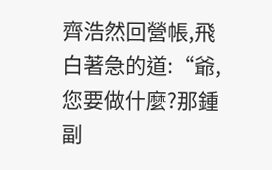齊浩然回營帳,飛白著急的道:“爺,您要做什麼?那鍾副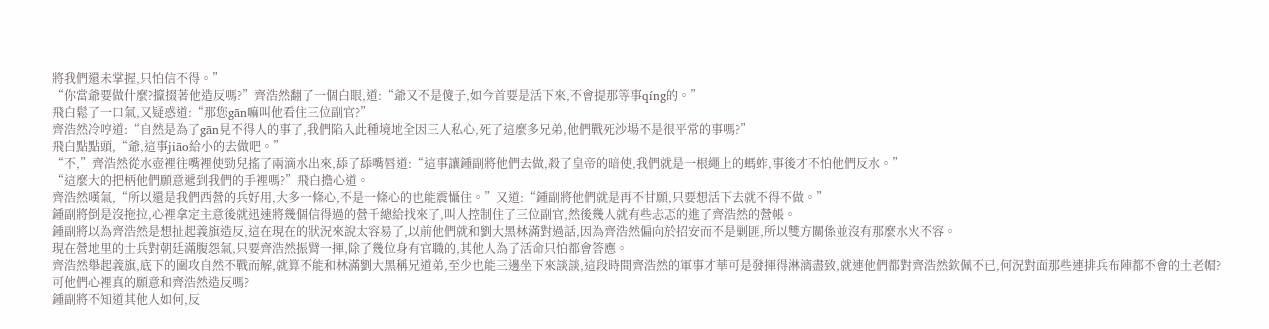將我們還未掌握,只怕信不得。”
“你當爺要做什麼?攛掇著他造反嗎?”齊浩然翻了一個白眼,道:“爺又不是傻子,如今首要是活下來,不會提那等事qíng的。”
飛白鬆了一口氣,又疑惑道:“那您gān嘛叫他看住三位副官?”
齊浩然冷哼道:“自然是為了gān見不得人的事了,我們陷入此種境地全因三人私心,死了這麼多兄弟,他們戰死沙場不是很平常的事嗎?”
飛白點點頭,“爺,這事jiāo給小的去做吧。”
“不,”齊浩然從水壺裡往嘴裡使勁兒搖了兩滴水出來,舔了舔嘴唇道:“這事讓鍾副將他們去做,殺了皇帝的暗使,我們就是一根繩上的螞蚱,事後才不怕他們反水。”
“這麼大的把柄他們願意遞到我們的手裡嗎?”飛白擔心道。
齊浩然嘆氣,“所以還是我們西營的兵好用,大多一條心,不是一條心的也能震懾住。”又道:“鍾副將他們就是再不甘願,只要想活下去就不得不做。”
鍾副將倒是沒拖拉,心裡拿定主意後就迅速將幾個信得過的營千總給找來了,叫人控制住了三位副官,然後幾人就有些忐忑的進了齊浩然的營帳。
鍾副將以為齊浩然是想扯起義旗造反,這在現在的狀況來說太容易了,以前他們就和劉大黑林滿對過話,因為齊浩然偏向於招安而不是剿匪,所以雙方關係並沒有那麼水火不容。
現在營地里的士兵對朝廷滿腹怨氣,只要齊浩然振臂一揮,除了幾位身有官職的,其他人為了活命只怕都會答應。
齊浩然舉起義旗,底下的圍攻自然不戰而解,就算不能和林滿劉大黑稱兄道弟,至少也能三邊坐下來談談,這段時間齊浩然的軍事才華可是發揮得淋漓盡致,就連他們都對齊浩然欽佩不已,何況對面那些連排兵布陣都不會的土老帽?
可他們心裡真的願意和齊浩然造反嗎?
鍾副將不知道其他人如何,反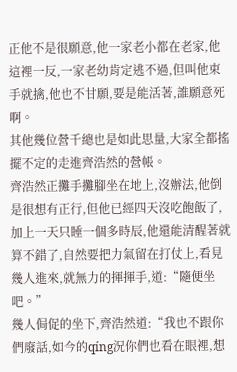正他不是很願意,他一家老小都在老家,他這裡一反,一家老幼肯定逃不過,但叫他束手就擒,他也不甘願,要是能活著,誰願意死啊。
其他幾位營千總也是如此思量,大家全都搖擺不定的走進齊浩然的營帳。
齊浩然正攤手攤腳坐在地上,沒辦法,他倒是很想有正行,但他已經四天沒吃飽飯了,加上一天只睡一個多時辰,他還能清醒著就算不錯了,自然要把力氣留在打仗上,看見幾人進來,就無力的揮揮手,道:“隨便坐吧。”
幾人侷促的坐下,齊浩然道:“我也不跟你們廢話,如今的qíng況你們也看在眼裡,想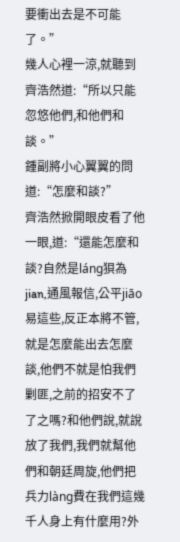要衝出去是不可能了。”
幾人心裡一涼,就聽到齊浩然道:“所以只能忽悠他們,和他們和談。”
鍾副將小心翼翼的問道:“怎麼和談?”
齊浩然掀開眼皮看了他一眼,道:“還能怎麼和談?自然是láng狽為jian,通風報信,公平jiāo易這些,反正本將不管,就是怎麼能出去怎麼談,他們不就是怕我們剿匪,之前的招安不了了之嗎?和他們說,就說放了我們,我們就幫他們和朝廷周旋,他們把兵力làng費在我們這幾千人身上有什麼用?外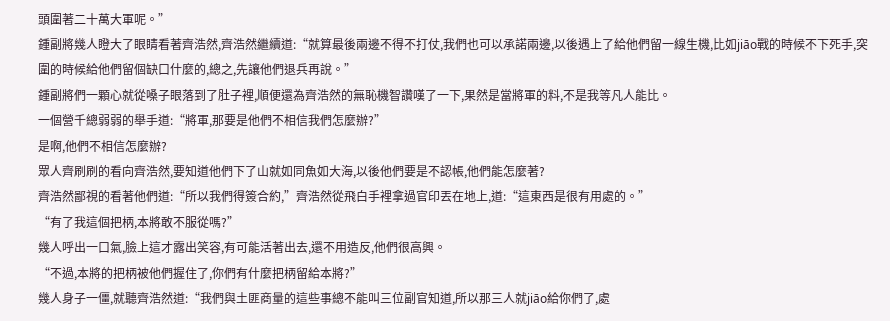頭圍著二十萬大軍呢。”
鍾副將幾人瞪大了眼睛看著齊浩然,齊浩然繼續道:“就算最後兩邊不得不打仗,我們也可以承諾兩邊,以後遇上了給他們留一線生機,比如jiāo戰的時候不下死手,突圍的時候給他們留個缺口什麼的,總之,先讓他們退兵再說。”
鍾副將們一顆心就從嗓子眼落到了肚子裡,順便還為齊浩然的無恥機智讚嘆了一下,果然是當將軍的料,不是我等凡人能比。
一個營千總弱弱的舉手道:“將軍,那要是他們不相信我們怎麼辦?”
是啊,他們不相信怎麼辦?
眾人齊刷刷的看向齊浩然,要知道他們下了山就如同魚如大海,以後他們要是不認帳,他們能怎麼著?
齊浩然鄙視的看著他們道:“所以我們得簽合約,”齊浩然從飛白手裡拿過官印丟在地上,道:“這東西是很有用處的。”
“有了我這個把柄,本將敢不服從嗎?”
幾人呼出一口氣,臉上這才露出笑容,有可能活著出去,還不用造反,他們很高興。
“不過,本將的把柄被他們握住了,你們有什麼把柄留給本將?”
幾人身子一僵,就聽齊浩然道:“我們與土匪商量的這些事總不能叫三位副官知道,所以那三人就jiāo給你們了,處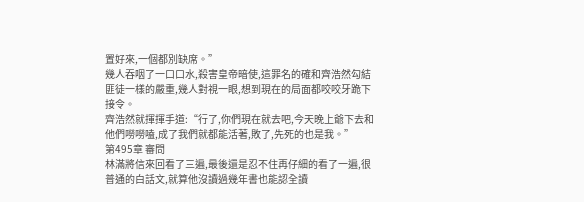置好來,一個都別缺席。”
幾人吞咽了一口口水,殺害皇帝暗使,這罪名的確和齊浩然勾結匪徒一樣的嚴重,幾人對視一眼,想到現在的局面都咬咬牙跪下接令。
齊浩然就揮揮手道:“行了,你們現在就去吧,今天晚上爺下去和他們嘮嘮嗑,成了我們就都能活著,敗了,先死的也是我。”
第495章 審問
林滿將信來回看了三遍,最後還是忍不住再仔細的看了一遍,很普通的白話文,就算他沒讀過幾年書也能認全讀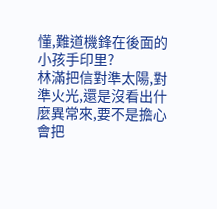懂,難道機鋒在後面的小孩手印里?
林滿把信對準太陽,對準火光,還是沒看出什麼異常來,要不是擔心會把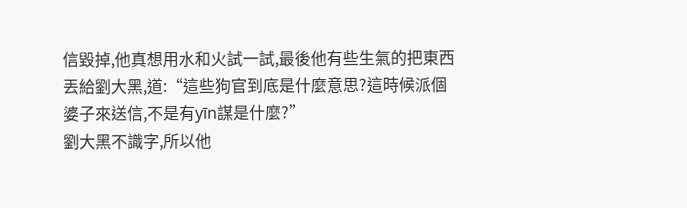信毀掉,他真想用水和火試一試,最後他有些生氣的把東西丟給劉大黑,道:“這些狗官到底是什麼意思?這時候派個婆子來送信,不是有yīn謀是什麼?”
劉大黑不識字,所以他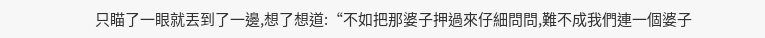只瞄了一眼就丟到了一邊,想了想道:“不如把那婆子押過來仔細問問,難不成我們連一個婆子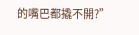的嘴巴都撬不開?”